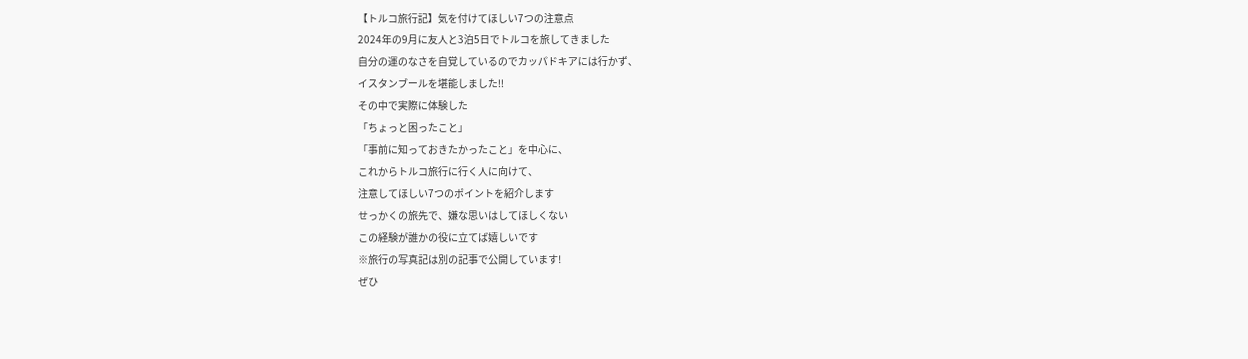【トルコ旅行記】気を付けてほしい7つの注意点
2024年の9月に友人と3泊5日でトルコを旅してきました
自分の運のなさを自覚しているのでカッパドキアには行かず、
イスタンブールを堪能しました!!
その中で実際に体験した
「ちょっと困ったこと」
「事前に知っておきたかったこと」を中心に、
これからトルコ旅行に行く人に向けて、
注意してほしい7つのポイントを紹介します
せっかくの旅先で、嫌な思いはしてほしくない
この経験が誰かの役に立てば嬉しいです
※旅行の写真記は別の記事で公開しています!
ぜひ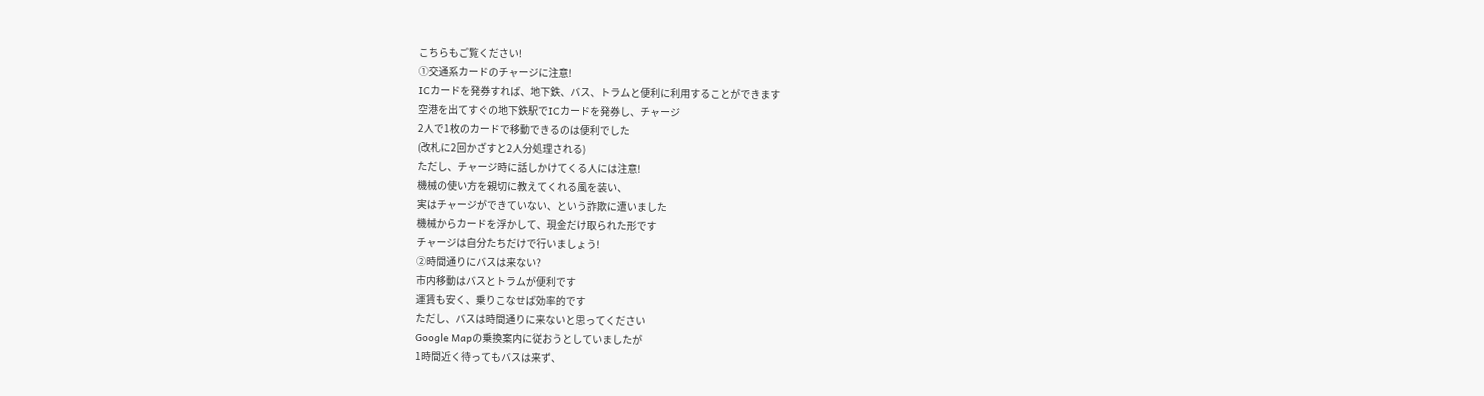こちらもご覧ください!
①交通系カードのチャージに注意!
ICカードを発券すれば、地下鉄、バス、トラムと便利に利用することができます
空港を出てすぐの地下鉄駅でICカードを発券し、チャージ
2人で1枚のカードで移動できるのは便利でした
(改札に2回かざすと2人分処理される)
ただし、チャージ時に話しかけてくる人には注意!
機械の使い方を親切に教えてくれる風を装い、
実はチャージができていない、という詐欺に遭いました
機械からカードを浮かして、現金だけ取られた形です
チャージは自分たちだけで行いましょう!
②時間通りにバスは来ない?
市内移動はバスとトラムが便利です
運賃も安く、乗りこなせば効率的です
ただし、バスは時間通りに来ないと思ってください
Google Mapの乗換案内に従おうとしていましたが
1時間近く待ってもバスは来ず、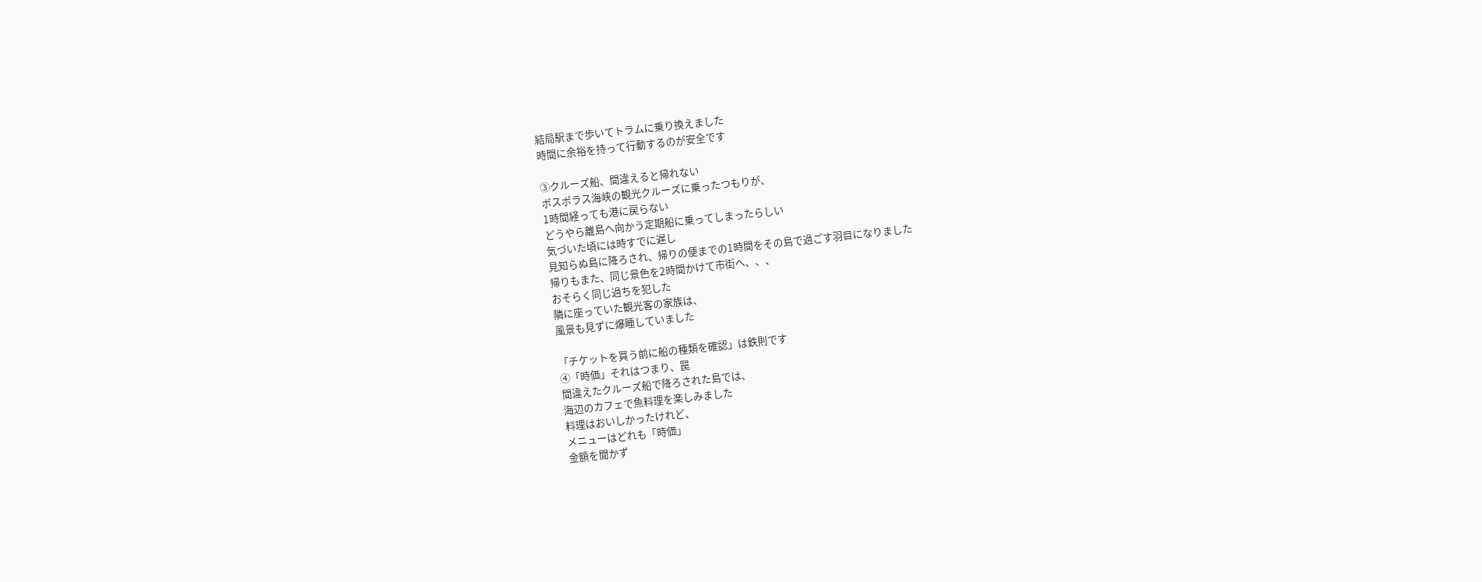結局駅まで歩いてトラムに乗り換えました
時間に余裕を持って行動するのが安全です

③クルーズ船、間違えると帰れない
ボスポラス海峡の観光クルーズに乗ったつもりが、
1時間経っても港に戻らない
どうやら離島へ向かう定期船に乗ってしまったらしい
気づいた頃には時すでに遅し
見知らぬ島に降ろされ、帰りの便までの1時間をその島で過ごす羽目になりました
帰りもまた、同じ景色を2時間かけて市街へ、、、
おそらく同じ過ちを犯した
隣に座っていた観光客の家族は、
風景も見ずに爆睡していました

「チケットを買う前に船の種類を確認」は鉄則です
④「時価」それはつまり、罠
間違えたクルーズ船で降ろされた島では、
海辺のカフェで魚料理を楽しみました
料理はおいしかったけれど、
メニューはどれも「時価」
金額を聞かず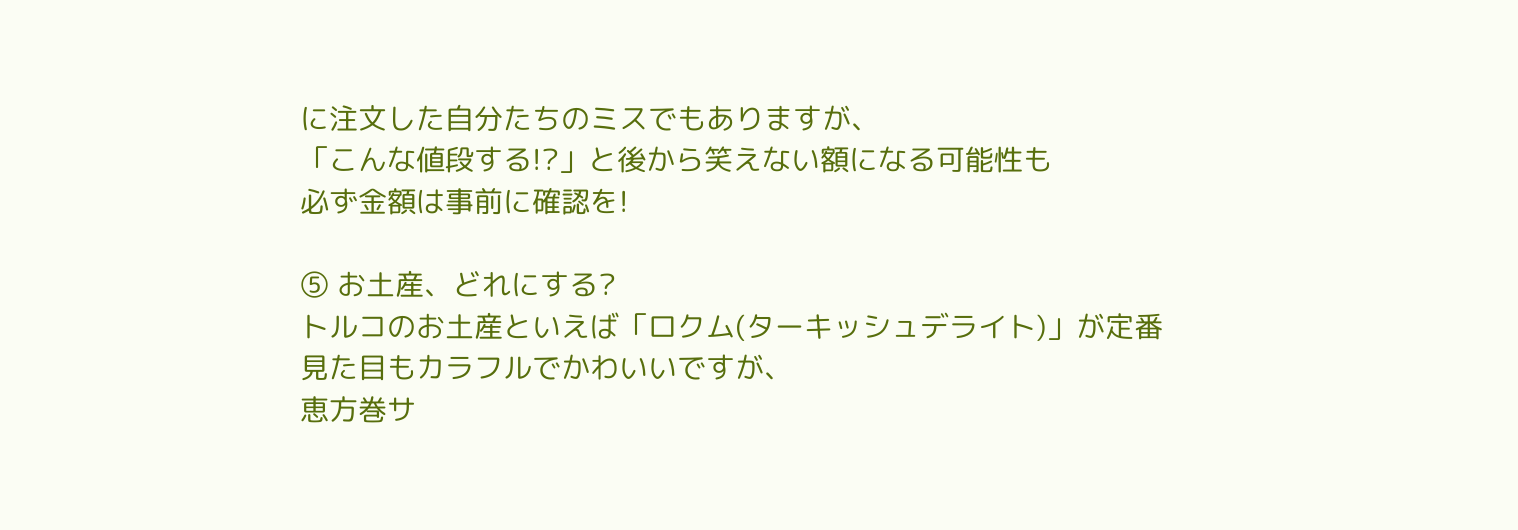に注文した自分たちのミスでもありますが、
「こんな値段する!?」と後から笑えない額になる可能性も
必ず金額は事前に確認を!

⑤ お土産、どれにする?
トルコのお土産といえば「ロクム(ターキッシュデライト)」が定番
見た目もカラフルでかわいいですが、
恵方巻サ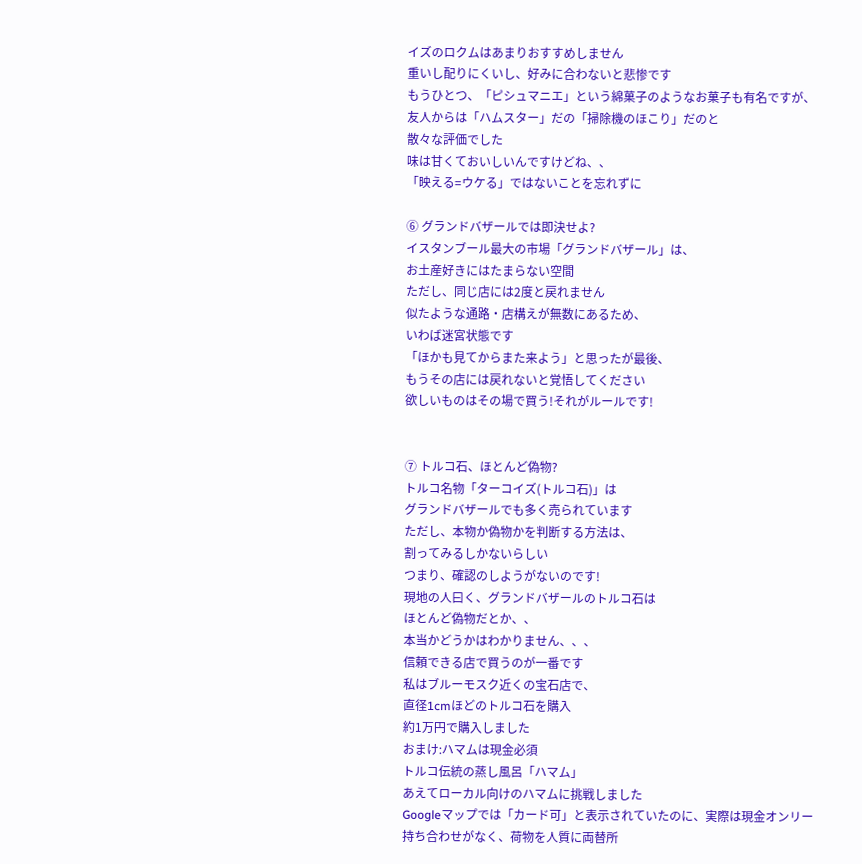イズのロクムはあまりおすすめしません
重いし配りにくいし、好みに合わないと悲惨です
もうひとつ、「ピシュマニエ」という綿菓子のようなお菓子も有名ですが、
友人からは「ハムスター」だの「掃除機のほこり」だのと
散々な評価でした
味は甘くておいしいんですけどね、、
「映える=ウケる」ではないことを忘れずに

⑥ グランドバザールでは即決せよ?
イスタンブール最大の市場「グランドバザール」は、
お土産好きにはたまらない空間
ただし、同じ店には2度と戻れません
似たような通路・店構えが無数にあるため、
いわば迷宮状態です
「ほかも見てからまた来よう」と思ったが最後、
もうその店には戻れないと覚悟してください
欲しいものはその場で買う!それがルールです!


⑦ トルコ石、ほとんど偽物?
トルコ名物「ターコイズ(トルコ石)」は
グランドバザールでも多く売られています
ただし、本物か偽物かを判断する方法は、
割ってみるしかないらしい
つまり、確認のしようがないのです!
現地の人曰く、グランドバザールのトルコ石は
ほとんど偽物だとか、、
本当かどうかはわかりません、、、
信頼できる店で買うのが一番です
私はブルーモスク近くの宝石店で、
直径1cmほどのトルコ石を購入
約1万円で購入しました
おまけ:ハマムは現金必須
トルコ伝統の蒸し風呂「ハマム」
あえてローカル向けのハマムに挑戦しました
Googleマップでは「カード可」と表示されていたのに、実際は現金オンリー
持ち合わせがなく、荷物を人質に両替所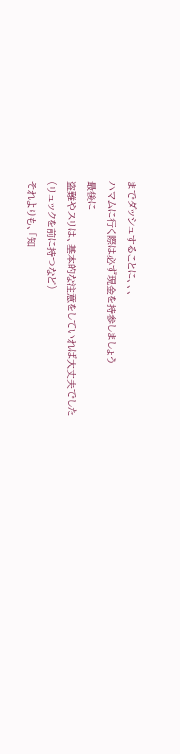までダッシュすることに、、、
ハマムに行く際は必ず現金を持参しましょう
最後に
盗難やスリは、基本的な注意をしていれば大丈夫でした
(リュックを前に持つなど)
それよりも、「知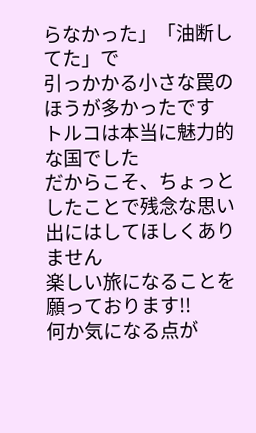らなかった」「油断してた」で
引っかかる小さな罠のほうが多かったです
トルコは本当に魅力的な国でした
だからこそ、ちょっとしたことで残念な思い出にはしてほしくありません
楽しい旅になることを願っております!!
何か気になる点が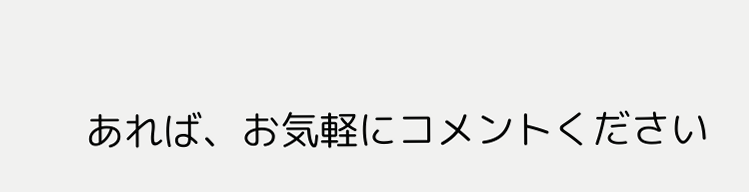あれば、お気軽にコメントください